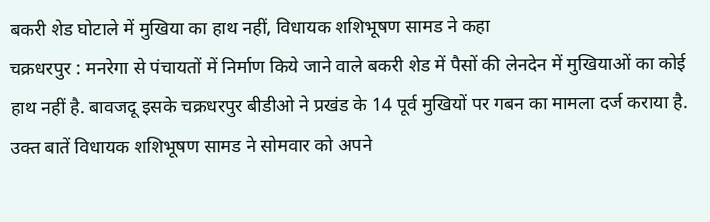बकरी शेड घोटाले में मुखिया का हाथ नहीं, विधायक शशिभूषण सामड ने कहा
चक्रधरपुर : मनरेगा से पंचायतों में निर्माण किये जाने वाले बकरी शेड में पैसों की लेनदेन में मुखियाओं का कोई हाथ नहीं है. बावजदू इसके चक्रधरपुर बीडीओ ने प्रखंड के 14 पूर्व मुखियों पर गबन का मामला दर्ज कराया है. उक्त बातें विधायक शशिभूषण सामड ने सोमवार को अपने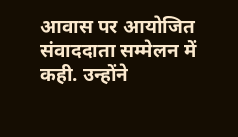आवास पर आयोजित संवाददाता सम्मेलन में कही. उन्होंने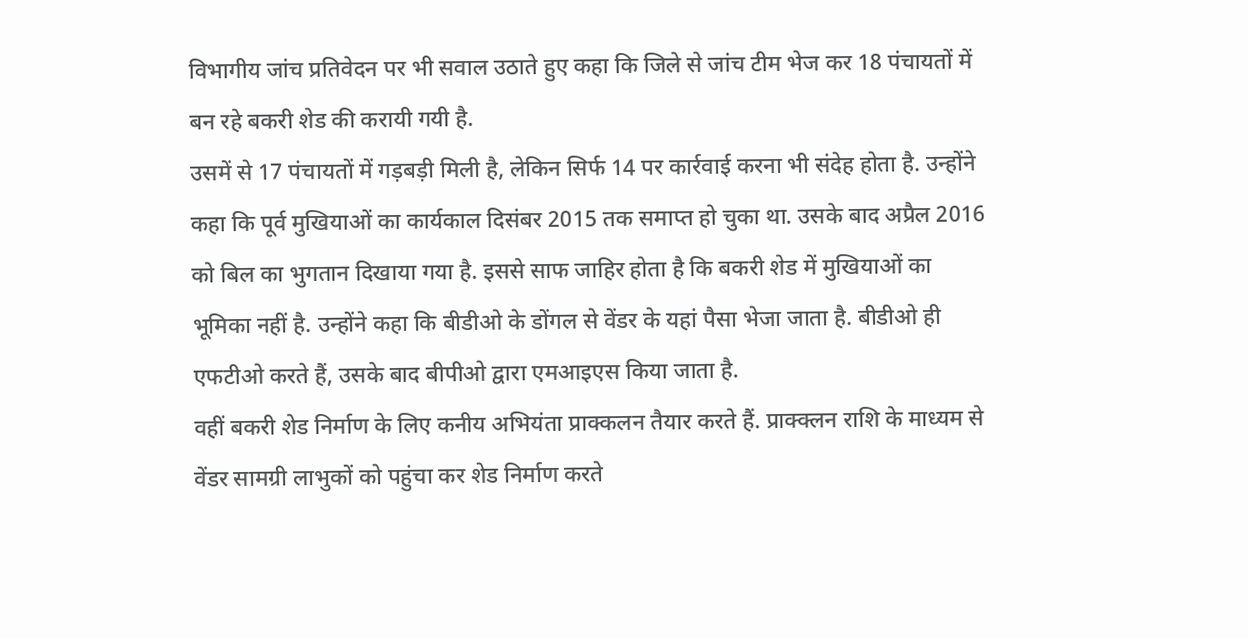विभागीय जांच प्रतिवेदन पर भी सवाल उठाते हुए कहा कि जिले से जांच टीम भेज कर 18 पंचायतों में बन रहे बकरी शेड की करायी गयी है.
उसमें से 17 पंचायतों में गड़बड़ी मिली है, लेकिन सिर्फ 14 पर कार्रवाई करना भी संदेह होता है. उन्होंने कहा कि पूर्व मुखियाओं का कार्यकाल दिसंबर 2015 तक समाप्त हो चुका था. उसके बाद अप्रैल 2016 को बिल का भुगतान दिखाया गया है. इससे साफ जाहिर होता है कि बकरी शेड में मुखियाओं का भूमिका नहीं है. उन्होंने कहा कि बीडीओ के डोंगल से वेंडर के यहां पैसा भेजा जाता है. बीडीओ ही एफटीओ करते हैं, उसके बाद बीपीओ द्वारा एमआइएस किया जाता है.
वहीं बकरी शेड निर्माण के लिए कनीय अभियंता प्राक्कलन तैयार करते हैं. प्राक्क्लन राशि के माध्यम से वेंडर सामग्री लाभुकों को पहुंचा कर शेड निर्माण करते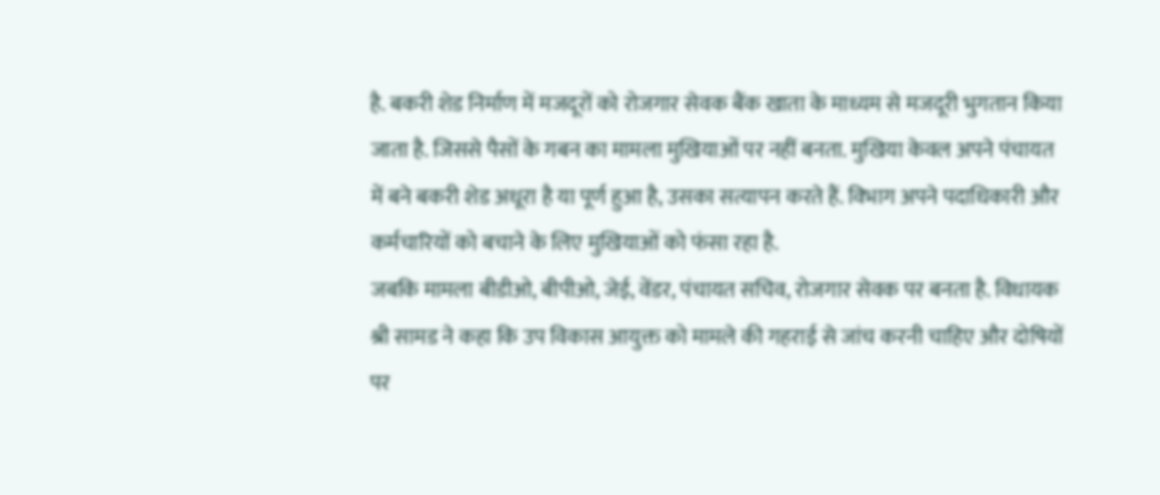है. बकरी शेड निर्माण में मजदूरों को रोजगार सेवक बैंक खाता के माध्यम से मजदूरी भुगतान किया जाता है. जिससे पैसों के गबन का मामला मुखियाओं पर नहीं बनता. मुखिया केवल अपने पंचायत में बने बकरी शेड अधूरा है या पूर्ण हुआ है, उसका सत्यापन करते हैं. विभाग अपने पदाधिकारी और कर्मचारियों को बचाने के लिए मुखियाओं को फंसा रहा है.
जबकि मामला बीडीओ, बीपीओ, जेई, वेंडर, पंचायत सचिव, रोजगार सेवक पर बनता है. विधायक श्री सामड ने कहा कि उप विकास आयुक्त को मामले की गहराई से जांच करनी चाहिए और दोषियों पर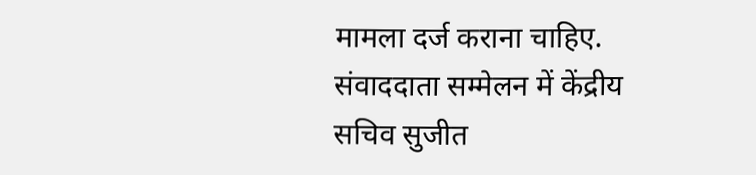मामला दर्ज कराना चाहिए. संवाददाता सम्मेलन में केंद्रीय सचिव सुजीत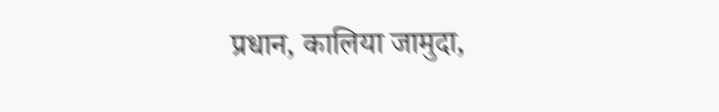प्रधान, कालिया जामुदा,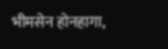भीमसेन होनहागा,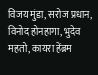विजय मुंडा, सरोज प्रधान, विनोद होनहागा, भुदेव महतो, कायरा हेंब्रम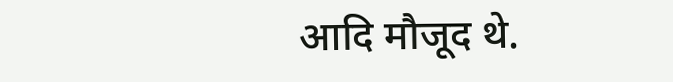आदि मौजूद थे.